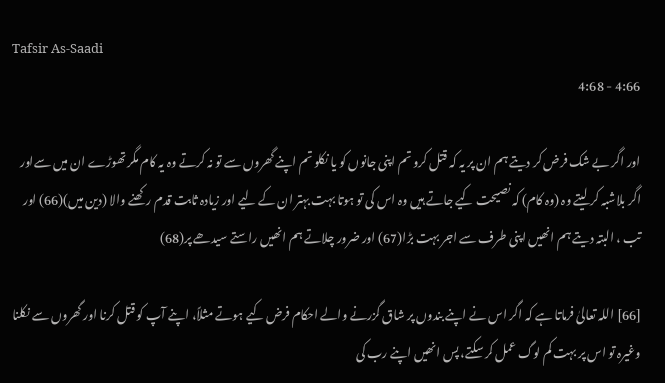Tafsir As-Saadi
4:66 - 4:68

اور اگر بے شک فرض کر دیتے ہم ان پر یہ کہ قتل کرو تم اپنی جانوں کو یا نکلو تم اپنے گھروں سے تو نہ کرتے وہ یہ کام مگر تھوڑے ان میں سےاور اگر بلاشبہ کر لیتے وہ (وہ کام) کہ نصیحت کیے جاتے ہیں وہ اس کی تو ہوتا بہت بہتر ان کے لیے اور زیادہ ثابت قدم رکھنے والا (دین میں)(66) اور تب ، البتہ دیتے ہم انھیں اپنی طرف سے اجر بہت بڑا(67) اور ضرور چلاتے ہم انھیں راستے سیدھے پر(68)

[66] اللہ تعالیٰ فرماتا ہے کہ اگر اس نے اپنے بندوں پر شاق گزرنے والے احکام فرض کیے ہوتے مثلاً، اپنے آپ کو قتل کرنا اور گھروں سے نکلنا وغیرہ تو اس پر بہت کم لوگ عمل کر سکتے، پس انھیں اپنے رب کی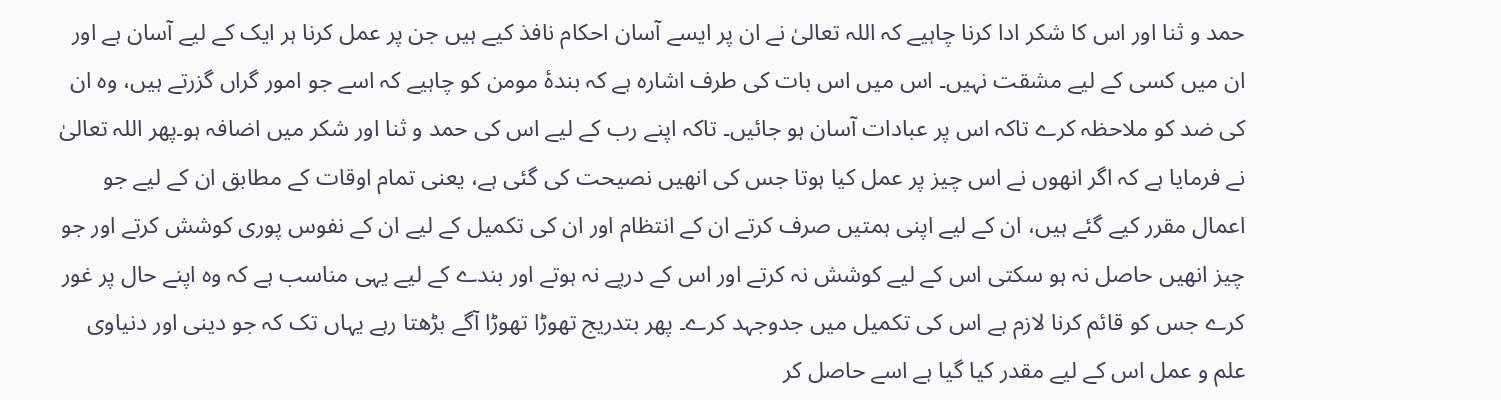حمد و ثنا اور اس کا شکر ادا کرنا چاہیے کہ اللہ تعالیٰ نے ان پر ایسے آسان احکام نافذ کیے ہیں جن پر عمل کرنا ہر ایک کے لیے آسان ہے اور ان میں کسی کے لیے مشقت نہیں۔ اس میں اس بات کی طرف اشارہ ہے کہ بندۂ مومن کو چاہیے کہ اسے جو امور گراں گزرتے ہیں، وہ ان کی ضد کو ملاحظہ کرے تاکہ اس پر عبادات آسان ہو جائیں۔ تاکہ اپنے رب کے لیے اس کی حمد و ثنا اور شکر میں اضافہ ہو۔پھر اللہ تعالیٰ نے فرمایا ہے کہ اگر انھوں نے اس چیز پر عمل کیا ہوتا جس کی انھیں نصیحت کی گئی ہے، یعنی تمام اوقات کے مطابق ان کے لیے جو اعمال مقرر کیے گئے ہیں، ان کے لیے اپنی ہمتیں صرف کرتے ان کے انتظام اور ان کی تکمیل کے لیے ان کے نفوس پوری کوشش کرتے اور جو چیز انھیں حاصل نہ ہو سکتی اس کے لیے کوشش نہ کرتے اور اس کے درپے نہ ہوتے اور بندے کے لیے یہی مناسب ہے کہ وہ اپنے حال پر غور کرے جس کو قائم کرنا لازم ہے اس کی تکمیل میں جدوجہد کرے۔ پھر بتدریج تھوڑا تھوڑا آگے بڑھتا رہے یہاں تک کہ جو دینی اور دنیاوی علم و عمل اس کے لیے مقدر کیا گیا ہے اسے حاصل کر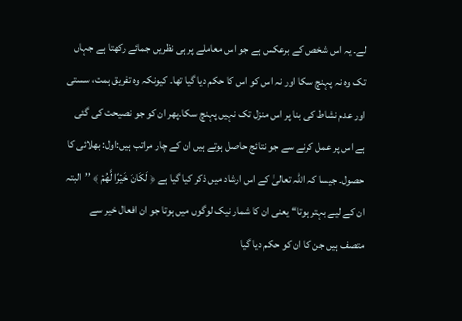لے۔ یہ اس شخص کے برعکس ہے جو اس معاملے پر ہی نظریں جمائے رکھتا ہے جہاں تک وہ نہ پہنچ سکا اور نہ اس کو اس کا حکم دیا گیا تھا۔ کیونکہ وہ تفریق ہمت، سستی اور عدم نشاط کی بنا پر اس منزل تک نہیں پہنچ سکا۔پھر ان کو جو نصیحت کی گئی ہے اس پر عمل کرنے سے جو نتائج حاصل ہوتے ہیں ان کے چار مراتب ہیں:اول: بھلائی کا حصول۔ جیسا کہ اللہ تعالیٰ کے اس ارشاد میں ذکر کیا گیا ہے ﴿ لَكَانَ خَيۡرًا لَّهُمۡ ﴾ ’’البتہ ان کے لیے بہتر ہوتا‘‘ یعنی ان کا شمار نیک لوگوں میں ہوتا جو ان افعال خیر سے متصف ہیں جن کا ان کو حکم دیا گیا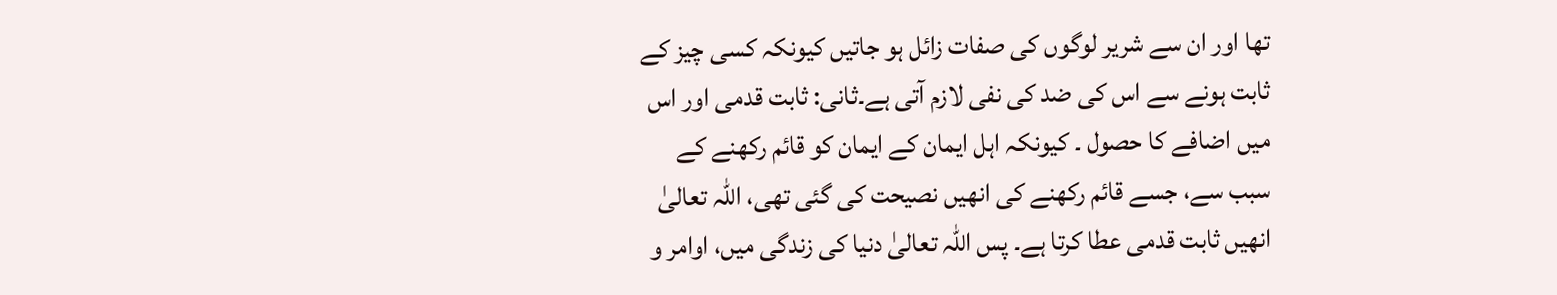تھا اور ان سے شریر لوگوں کی صفات زائل ہو جاتیں کیونکہ کسی چیز کے ثابت ہونے سے اس کی ضد کی نفی لازم آتی ہے۔ثانی: ثابت قدمی اور اس میں اضافے کا حصول ۔ کیونکہ اہل ایمان کے ایمان کو قائم رکھنے کے سبب سے، جسے قائم رکھنے کی انھیں نصیحت کی گئی تھی، اللہ تعالیٰ انھیں ثابت قدمی عطا کرتا ہے۔ پس اللہ تعالیٰ دنیا کی زندگی میں، اوامر و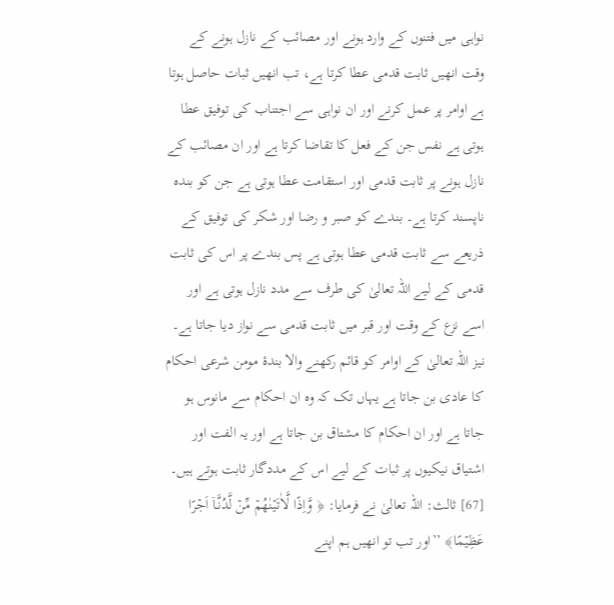نواہی میں فتنوں کے وارد ہونے اور مصائب کے نازل ہونے کے وقت انھیں ثابت قدمی عطا کرتا ہے، تب انھیں ثبات حاصل ہوتا ہے اوامر پر عمل کرنے اور ان نواہی سے اجتناب کی توفیق عطا ہوتی ہے نفس جن کے فعل کا تقاضا کرتا ہے اور ان مصائب کے نازل ہونے پر ثابت قدمی اور استقامت عطا ہوتی ہے جن کو بندہ ناپسند کرتا ہے۔ بندے کو صبر و رضا اور شکر کی توفیق کے ذریعے سے ثابت قدمی عطا ہوتی ہے پس بندے پر اس کی ثابت قدمی کے لیے اللہ تعالیٰ کی طرف سے مدد نازل ہوتی ہے اور اسے نزع کے وقت اور قبر میں ثابت قدمی سے نواز دیا جاتا ہے۔ نیز اللہ تعالیٰ کے اوامر کو قائم رکھنے والا بندۂ مومن شرعی احکام کا عادی بن جاتا ہے یہاں تک کہ وہ ان احکام سے مانوس ہو جاتا ہے اور ان احکام کا مشتاق بن جاتا ہے اور یہ الفت اور اشتیاق نیکیوں پر ثبات کے لیے اس کے مددگار ثابت ہوتے ہیں۔
[67] ثالث: اللہ تعالیٰ نے فرمایا: ﴿ وَّاِذًا لَّاٰتَيۡنٰهُمۡ مِّنۡ لَّدُنَّـاۤ اَجۡرًا عَظِيۡمًا﴾ ’’اور تب تو انھیں ہم اپنے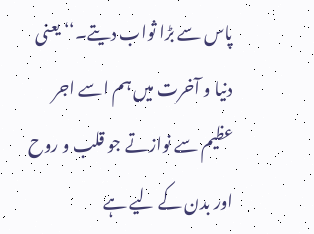پاس سے بڑا ثواب دیتے۔‘‘ یعنی دنیا و آخرت میں ہم اسے اجر عظیم سے نوازتے جو قلب و روح اور بدن کے لیے ہے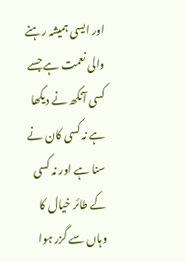اور ایسی ہمیشہ رہنے والی نعمت ہے جسے کسی آنکھ نے دیکھا ہے نہ کسی کان نے سنا ہے اور نہ کسی کے طائر خیال کا وہاں سے گزر ہوا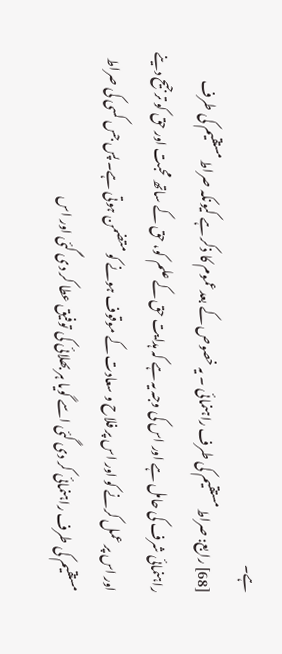ہے۔
[68] رابع: صراط مستقیم کی طرف راہنمائی ۔ یہ خصوص کے بعد عموم کا ذکر ہے کیونکہ صراط مستقیم کی طرف راہنمائی شرف کی حامل ہے اور اس کی وجہ یہ ہے کہ ہدایت حق کے علم کو، حق کے ساتھ محبت اور حق کو ترجیح دینے اور اس پر عمل کرنے کو اور اس پر فلاح و سعادت کے موقوف ہونے کو متضمن ہوتی ہے۔ پس جس کسی کی صراط مستقیم کی طرف راہنمائی کر دی گئی اسے گویا ہر بھلائی کی توفیق عطا کر دی گئی اور اس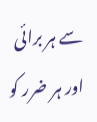سے ہر برائی اور ہر ضرر کو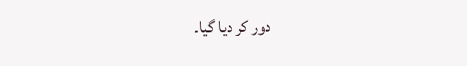دور کر دیا گیا۔